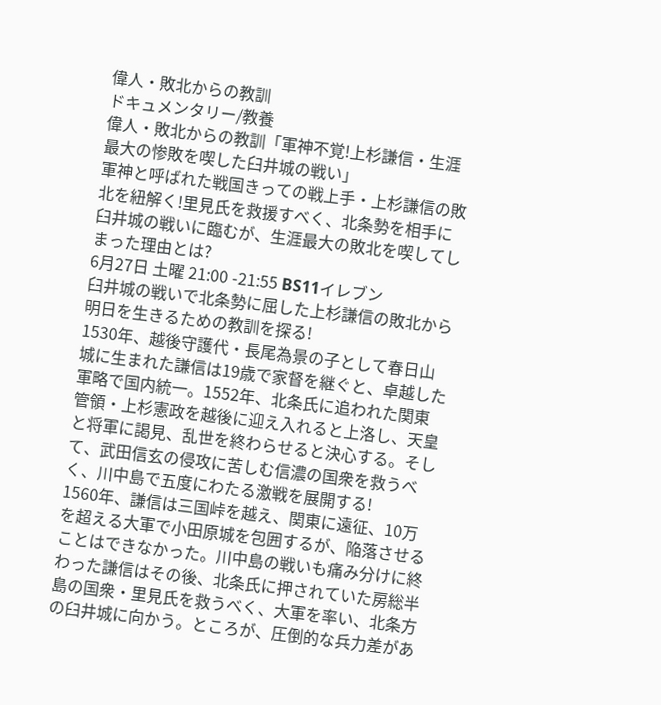偉人・敗北からの教訓
ドキュメンタリー/教養
偉人・敗北からの教訓「軍神不覚!上杉謙信・生涯最大の惨敗を喫した臼井城の戦い」
軍神と呼ばれた戦国きっての戦上手・上杉謙信の敗北を紐解く!里見氏を救援すべく、北条勢を相手に臼井城の戦いに臨むが、生涯最大の敗北を喫してしまった理由とは?
6月27日 土曜 21:00 -21:55 BS11イレブン
臼井城の戦いで北条勢に屈した上杉謙信の敗北から明日を生きるための教訓を探る!
1530年、越後守護代・長尾為景の子として春日山城に生まれた謙信は19歳で家督を継ぐと、卓越した軍略で国内統一。1552年、北条氏に追われた関東管領・上杉憲政を越後に迎え入れると上洛し、天皇と将軍に謁見、乱世を終わらせると決心する。そして、武田信玄の侵攻に苦しむ信濃の国衆を救うべく、川中島で五度にわたる激戦を展開する!
1560年、謙信は三国峠を越え、関東に遠征、10万を超える大軍で小田原城を包囲するが、陥落させることはできなかった。川中島の戦いも痛み分けに終わった謙信はその後、北条氏に押されていた房総半島の国衆・里見氏を救うべく、大軍を率い、北条方の臼井城に向かう。ところが、圧倒的な兵力差があ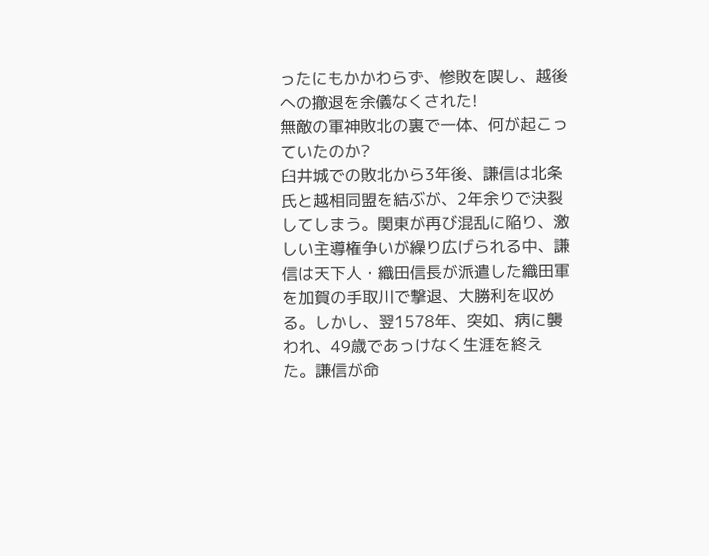ったにもかかわらず、惨敗を喫し、越後への撤退を余儀なくされた!
無敵の軍神敗北の裏で一体、何が起こっていたのか?
臼井城での敗北から3年後、謙信は北条氏と越相同盟を結ぶが、2年余りで決裂してしまう。関東が再び混乱に陥り、激しい主導権争いが繰り広げられる中、謙信は天下人・織田信長が派遣した織田軍を加賀の手取川で撃退、大勝利を収める。しかし、翌1578年、突如、病に襲われ、49歳であっけなく生涯を終えた。謙信が命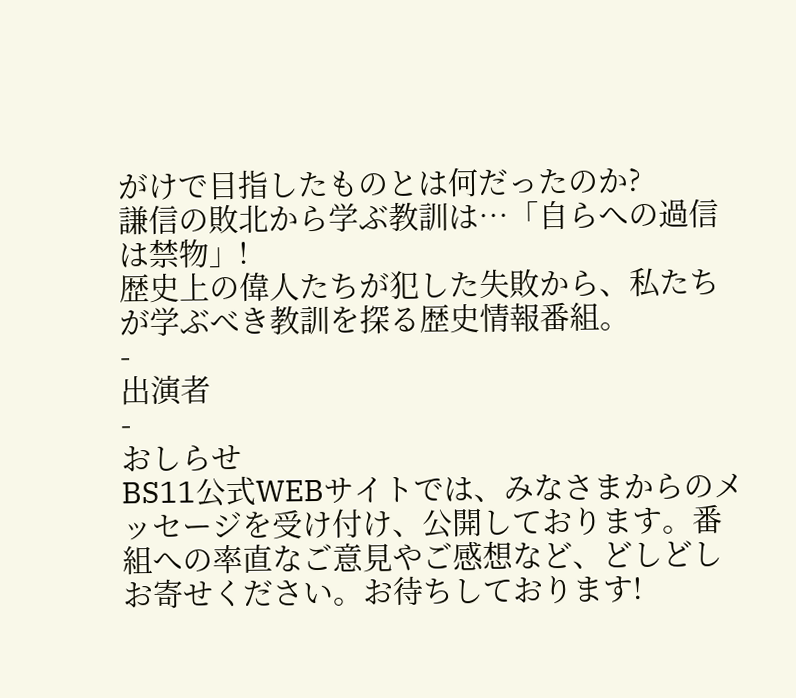がけで目指したものとは何だったのか?
謙信の敗北から学ぶ教訓は…「自らへの過信は禁物」!
歴史上の偉人たちが犯した失敗から、私たちが学ぶべき教訓を探る歴史情報番組。
-
出演者
-
おしらせ
BS11公式WEBサイトでは、みなさまからのメッセージを受け付け、公開しております。番組への率直なご意見やご感想など、どしどしお寄せください。お待ちしております!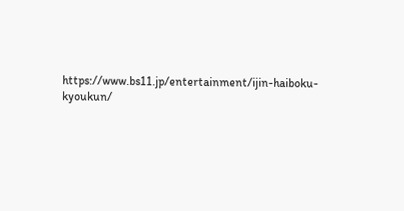https://www.bs11.jp/entertainment/ijin-haiboku-kyoukun/